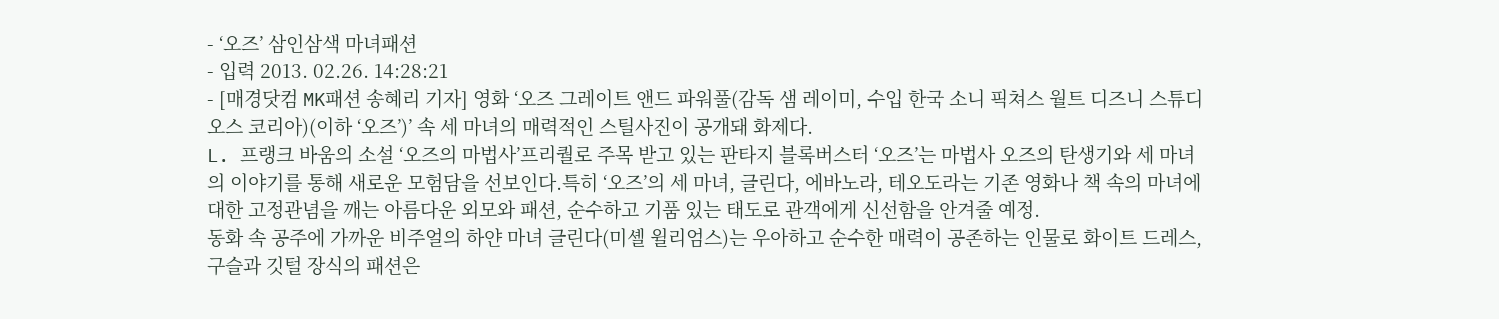- ‘오즈’ 삼인삼색 마녀패션
- 입력 2013. 02.26. 14:28:21
- [매경닷컴 MK패션 송혜리 기자] 영화 ‘오즈 그레이트 앤드 파워풀(감독 샘 레이미, 수입 한국 소니 픽쳐스 월트 디즈니 스튜디오스 코리아)(이하 ‘오즈’)’ 속 세 마녀의 매력적인 스틸사진이 공개돼 화제다.
L. 프랭크 바움의 소설 ‘오즈의 마법사’프리퀄로 주목 받고 있는 판타지 블록버스터 ‘오즈’는 마법사 오즈의 탄생기와 세 마녀의 이야기를 통해 새로운 모험담을 선보인다.특히 ‘오즈’의 세 마녀, 글린다, 에바노라, 테오도라는 기존 영화나 책 속의 마녀에 대한 고정관념을 깨는 아름다운 외모와 패션, 순수하고 기품 있는 태도로 관객에게 신선함을 안겨줄 예정.
동화 속 공주에 가까운 비주얼의 하얀 마녀 글린다(미셸 윌리엄스)는 우아하고 순수한 매력이 공존하는 인물로 화이트 드레스, 구슬과 깃털 장식의 패션은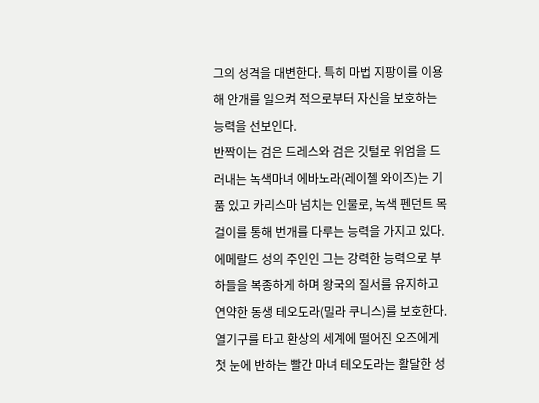그의 성격을 대변한다. 특히 마법 지팡이를 이용해 안개를 일으켜 적으로부터 자신을 보호하는 능력을 선보인다.
반짝이는 검은 드레스와 검은 깃털로 위엄을 드러내는 녹색마녀 에바노라(레이첼 와이즈)는 기품 있고 카리스마 넘치는 인물로, 녹색 펜던트 목걸이를 통해 번개를 다루는 능력을 가지고 있다. 에메랄드 성의 주인인 그는 강력한 능력으로 부하들을 복종하게 하며 왕국의 질서를 유지하고 연약한 동생 테오도라(밀라 쿠니스)를 보호한다.
열기구를 타고 환상의 세계에 떨어진 오즈에게 첫 눈에 반하는 빨간 마녀 테오도라는 활달한 성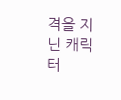격을 지닌 캐릭터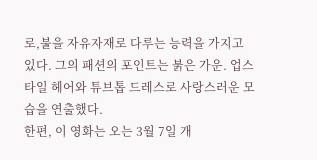로,불을 자유자재로 다루는 능력을 가지고 있다. 그의 패션의 포인트는 붉은 가운. 업스타일 헤어와 튜브톱 드레스로 사랑스러운 모습을 연출했다.
한편, 이 영화는 오는 3월 7일 개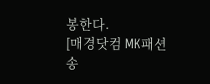봉한다.
[매경닷컴 MK패션 송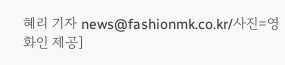혜리 기자 news@fashionmk.co.kr/사진=영화인 제공]